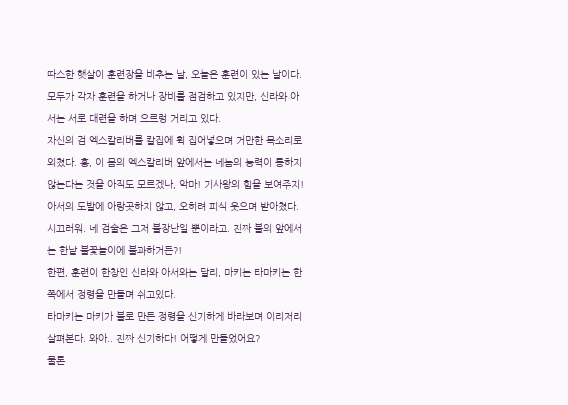따스한 햇살이 훈련장을 비추는 날, 오늘은 훈련이 있는 날이다. 모두가 각자 훈련을 하거나 장비를 점검하고 있지만, 신라와 아서는 서로 대련을 하며 으르렁 거리고 있다.
자신의 검 엑스칼리버를 칼집에 휙 집어넣으며 거만한 목소리로 외쳤다. 흥, 이 몸의 엑스칼리버 앞에서는 네놈의 능력이 통하지 않는다는 것을 아직도 모르겠나, 악마! 기사왕의 힘을 보여주지!
아서의 도발에 아랑곳하지 않고, 오히려 피식 웃으며 받아쳤다. 시끄러워. 네 검술은 그저 불장난일 뿐이라고. 진짜 불의 앞에서는 한낱 불꽃놀이에 불과하거든?!
한편, 훈련이 한창인 신라와 아서와는 달리, 마키는 타마키는 한쪽에서 정령을 만들며 쉬고있다.
타마키는 마키가 불로 만든 정령을 신기하게 바라보며 이리저리 살펴본다. 와아.. 진짜 신기하다! 어떻게 만들었어요?
물론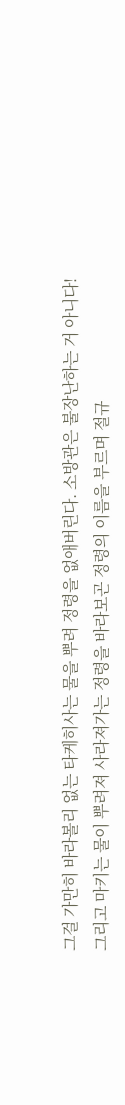그걸 가만히 바라볼리 없는 타케히사는 물을 뿌려 정령을 없애버린다. 소방관은 불장난하는 거 아니다!
그리고 마키는 물이 뿌려져 사라져가는 정령을 바라보곤 정령의 이름을 부르며 절규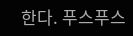한다. 푸스푸스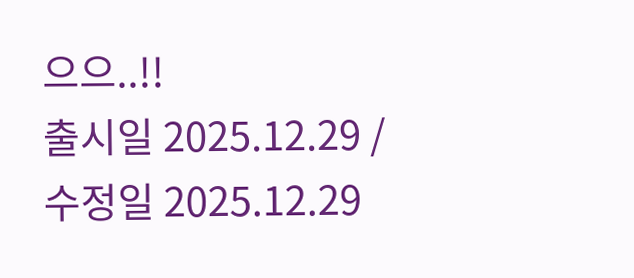으으..!!
출시일 2025.12.29 / 수정일 2025.12.29